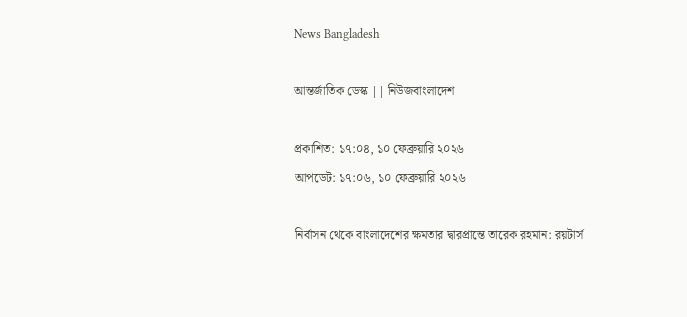News Bangladesh

আন্তর্জাতিক ডেস্ক || নিউজবাংলাদেশ

প্রকাশিত: ১৭:০৪, ১০ ফেব্রুয়ারি ২০২৬
আপডেট: ১৭:০৬, ১০ ফেব্রুয়ারি ২০২৬

নির্বাসন থেকে বাংলাদেশের ক্ষমতার দ্বারপ্রান্তে তারেক রহমান: রয়টার্স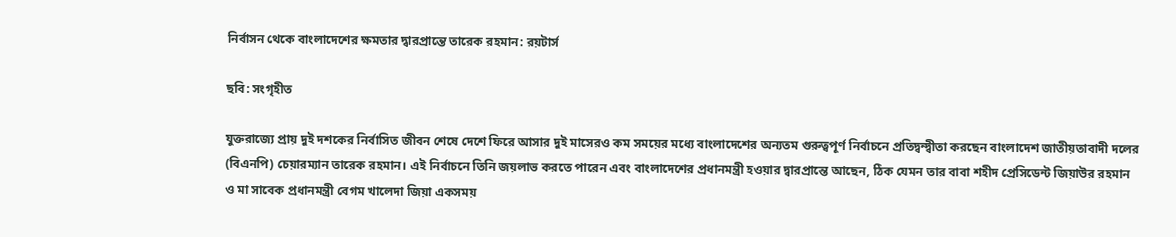নির্বাসন থেকে বাংলাদেশের ক্ষমতার দ্বারপ্রান্তে তারেক রহমান: রয়টার্স

ছবি: সংগৃহীত

যুক্তরাজ্যে প্রায় দুই দশকের নির্বাসিত জীবন শেষে দেশে ফিরে আসার দুই মাসেরও কম সময়ের মধ্যে বাংলাদেশের অন্যতম গুরুত্বপূর্ণ নির্বাচনে প্রতিদ্বন্দ্বীতা করছেন বাংলাদেশ জাতীয়তাবাদী দলের (বিএনপি) চেয়ারম্যান তারেক রহমান। এই নির্বাচনে তিনি জয়লাভ করতে পারেন এবং বাংলাদেশের প্রধানমন্ত্রী হওয়ার দ্বারপ্রান্তে আছেন, ঠিক যেমন তার বাবা শহীদ প্রেসিডেন্ট জিয়াউর রহমান ও মা সাবেক প্রধানমন্ত্রী বেগম খালেদা জিয়া একসময়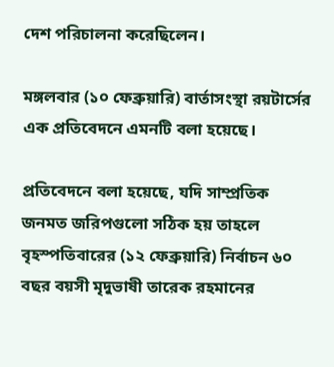দেশ পরিচালনা করেছিলেন।

মঙ্গলবার (১০ ফেব্রুয়ারি) বার্তাসংস্থা রয়টার্সের এক প্রতিবেদনে এমনটি বলা হয়েছে।

প্রতিবেদনে বলা হয়েছে, যদি সাম্প্রতিক জনমত জরিপগুলো সঠিক হয় তাহলে বৃহস্পতিবারের (১২ ফেব্রুয়ারি) নির্বাচন ৬০ বছর বয়সী মৃদুভাষী তারেক রহমানের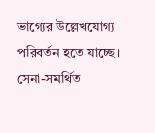ভাগ্যের উল্লেখযোগ্য পরিবর্তন হতে যাচ্ছে। সেনা-সমর্থিত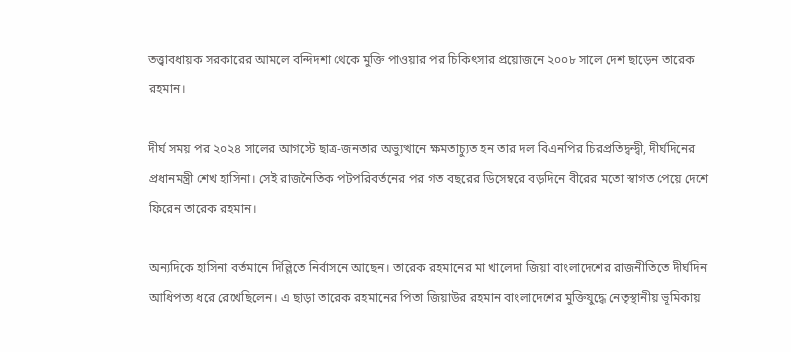তত্ত্বাবধায়ক সরকারের আমলে বন্দিদশা থেকে মুক্তি পাওয়ার পর চিকিৎসার প্রয়োজনে ২০০৮ সালে দেশ ছাড়েন তারেক রহমান।

দীর্ঘ সময় পর ২০২৪ সালের আগস্টে ছাত্র-জনতার অভ্যুত্থানে ক্ষমতাচ্যুত হন তার দল বিএনপির চিরপ্রতিদ্বন্দ্বী, দীর্ঘদিনের প্রধানমন্ত্রী শেখ হাসিনা। সেই রাজনৈতিক পটপরিবর্তনের পর গত বছরের ডিসেম্বরে বড়দিনে বীরের মতো স্বাগত পেয়ে দেশে ফিরেন তারেক রহমান।

অন্যদিকে হাসিনা বর্তমানে দিল্লিতে নির্বাসনে আছেন। তারেক রহমানের মা খালেদা জিয়া বাংলাদেশের রাজনীতিতে দীর্ঘদিন আধিপত্য ধরে রেখেছিলেন। এ ছাড়া তারেক রহমানের পিতা জিয়াউর রহমান বাংলাদেশের মুক্তিযুদ্ধে নেতৃস্থানীয় ভূমিকায়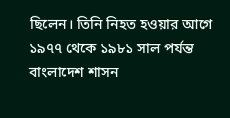ছিলেন। তিনি নিহত হওয়ার আগে ১৯৭৭ থেকে ১৯৮১ সাল পর্যন্ত বাংলাদেশ শাসন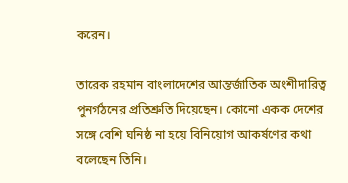করেন।

তারেক রহমান বাংলাদেশের আন্তর্জাতিক অংশীদারিত্ব পুনর্গঠনের প্রতিশ্রুতি দিয়েছেন। কোনো একক দেশের সঙ্গে বেশি ঘনিষ্ঠ না হয়ে বিনিয়োগ আকর্ষণের কথা বলেছেন তিনি।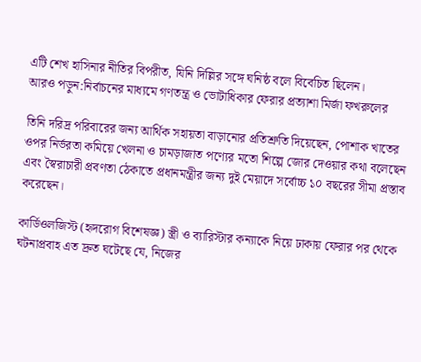এটি শেখ হাসিনার নীতির বিপরীত, যিনি দিল্লির সঙ্গে ঘনিষ্ঠ বলে বিবেচিত ছিলেন।
আরও পড়ুন:নির্বাচনের মাধ্যমে গণতন্ত্র ও ভোটাধিকার ফেরার প্রত্যাশা মির্জা ফখরুলের

তিনি দরিদ্র পরিবারের জন্য আর্থিক সহায়তা বাড়ানোর প্রতিশ্রুতি দিয়েছেন, পোশাক খাতের ওপর নির্ভরতা কমিয়ে খেলনা ও চামড়াজাত পণ্যের মতো শিল্পে জোর দেওয়ার কথা বলেছেন এবং স্বৈরাচারী প্রবণতা ঠেকাতে প্রধানমন্ত্রীর জন্য দুই মেয়াদে সর্বোচ্চ ১০ বছরের সীমা প্রস্তাব করেছেন।

কার্ডিওলজিস্ট (হৃদরোগ বিশেষজ্ঞ) স্ত্রী ও ব্যারিস্টার কন্যাকে নিয়ে ঢাকায় ফেরার পর থেকে ঘটনাপ্রবাহ এত দ্রুত ঘটেছে যে, নিজের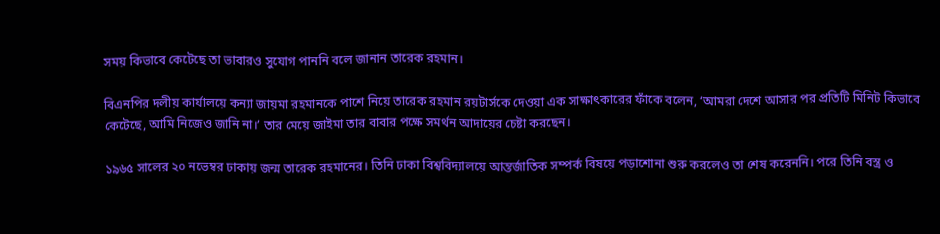সময় কিভাবে কেটেছে তা ভাবারও সুযোগ পাননি বলে জানান তারেক রহমান।

বিএনপির দলীয় কার্যালয়ে কন্যা জায়মা রহমানকে পাশে নিয়ে তারেক রহমান রয়টার্সকে দেওয়া এক সাক্ষাৎকারের ফাঁকে বলেন, ‘আমরা দেশে আসার পর প্রতিটি মিনিট কিভাবে কেটেছে, আমি নিজেও জানি না।’ তার মেয়ে জাইমা তার বাবার পক্ষে সমর্থন আদায়ের চেষ্টা করছেন।

১৯৬৫ সালের ২০ নভেম্বর ঢাকায় জন্ম তারেক রহমানের। তিনি ঢাকা বিশ্ববিদ্যালয়ে আন্তর্জাতিক সম্পর্ক বিষয়ে পড়াশোনা শুরু করলেও তা শেষ করেননি। পরে তিনি বস্ত্র ও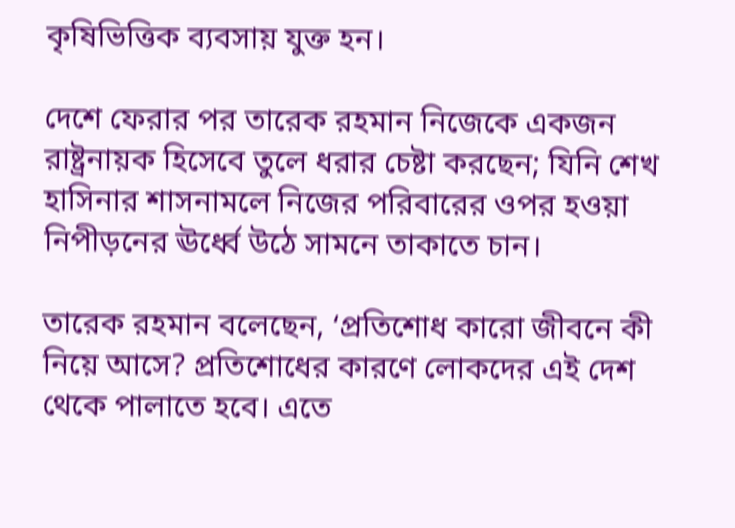কৃষিভিত্তিক ব্যবসায় যুক্ত হন।

দেশে ফেরার পর তারেক রহমান নিজেকে একজন রাষ্ট্রনায়ক হিসেবে তুলে ধরার চেষ্টা করছেন; যিনি শেখ হাসিনার শাসনামলে নিজের পরিবারের ওপর হওয়া নিপীড়নের ঊর্ধ্বে উঠে সামনে তাকাতে চান।

তারেক রহমান বলেছেন, ‘প্রতিশোধ কারো জীবনে কী নিয়ে আসে? প্রতিশোধের কারণে লোকদের এই দেশ থেকে পালাতে হবে। এতে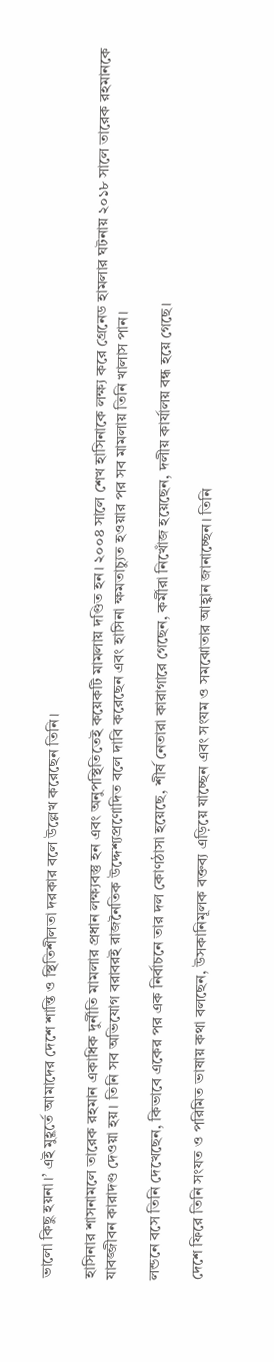ভালো কিছু হয়না।’ এই মুহূর্তে আমাদের দেশে শান্তি ও স্থিতিশীলতা দরকার বলে উল্লেখ করেছেন তিনি।

হাসিনার শাসনামলে তারেক রহমান একাধিক দুর্নীতি মামলার প্রধান লক্ষ্যবস্তু হন এবং অনুপস্থিতিতেই কয়েকটি মামলায় দণ্ডিত হন। ২০০৪ সালে শেখ হাসিনাকে লক্ষ্য করে গ্রেনেড হামলার ঘটনায় ২০১৮ সালে তারেক রহমানকে যাবজ্জীবন কারাদণ্ড দেওয়া হয়। তিনি সব অভিযোগ বরাবরই রাজনৈতিক উদ্দেশ্যপ্রণোদিত বলে দাবি করেছেন এবং হাসিনা ক্ষমতাচ্যুত হওয়ার পর সব মামলায় তিনি খালাস পান।

লন্ডনে বসে তিনি দেখেছেন, কিভাবে একের পর এক নির্বাচনে তার দল কোণঠাসা হয়েছে, শীর্ষ নেতারা কারাগারে গেছেন, কর্মীরা নিখোঁজ হয়েছেন, দলীয় কার্যালয় বন্ধ হয়ে গেছে।

দেশে ফিরে তিনি সংযত ও পরিমিত ভাষায় কথা বলছেন, উসকানিমূলক বক্তব্য এড়িয়ে যাচ্ছেন এবং সংযম ও সমঝোতার আহ্বান জানাচ্ছেন। তিনি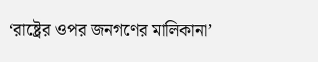‘রাষ্ট্রের ওপর জনগণের মালিকানা’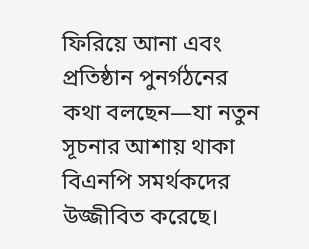ফিরিয়ে আনা এবং প্রতিষ্ঠান পুনর্গঠনের কথা বলছেন—যা নতুন সূচনার আশায় থাকা বিএনপি সমর্থকদের উজ্জীবিত করেছে।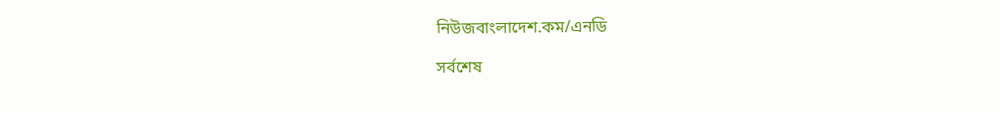নিউজবাংলাদেশ.কম/এনডি

সর্বশেষ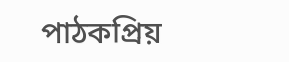পাঠকপ্রিয়